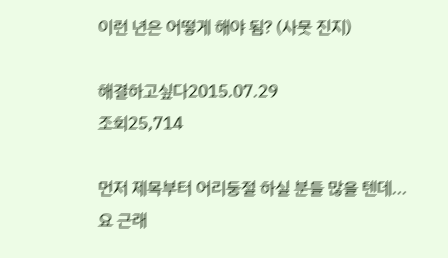이런 년은 어떻게 해야 됨? (사뭇 진지)

해결하고싶다2015.07.29
조회25,714

먼저 제목부터 어리둥절 하실 분들 많을 텐데... 요 근래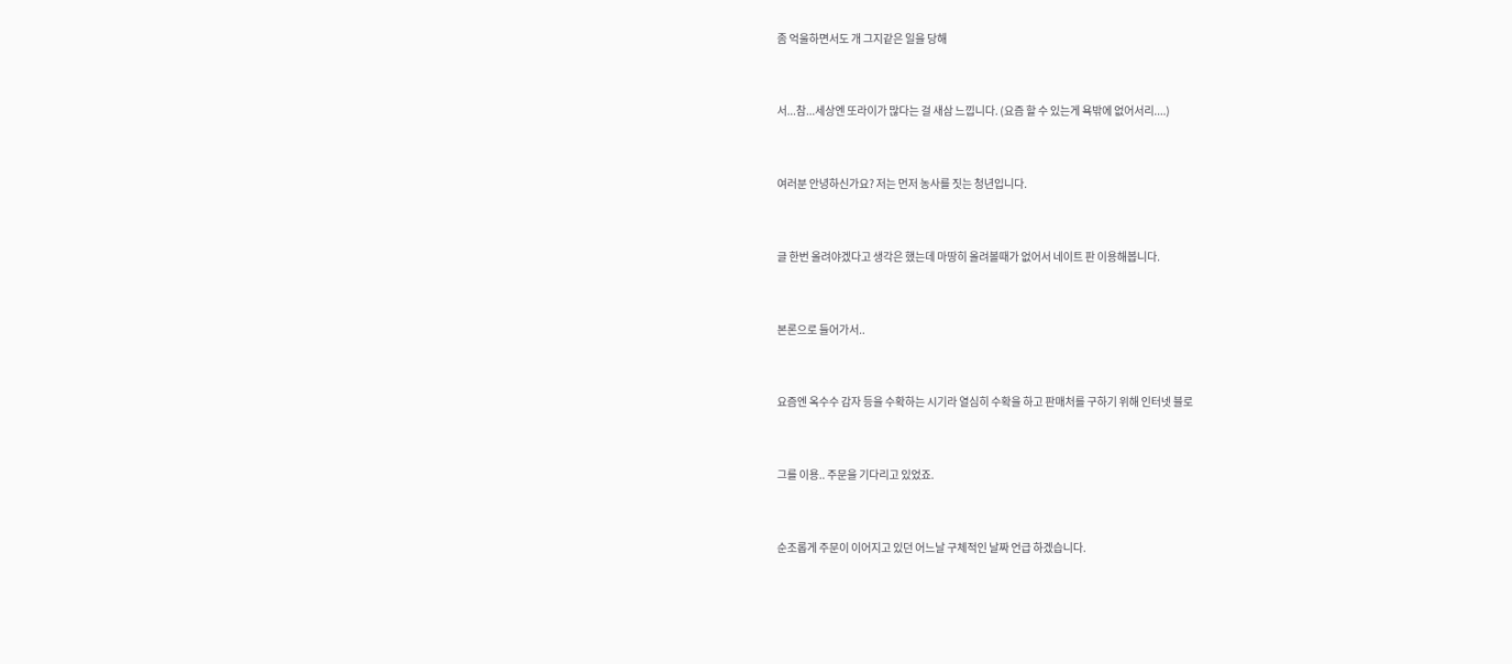좀 억울하면서도 개 그지같은 일을 당해



서...참...세상엔 또라이가 많다는 걸 새삼 느낍니다. (요즘 할 수 있는게 욕밖에 없어서리....)



여러분 안녕하신가요? 저는 먼저 농사를 짓는 청년입니다.



글 한번 올려야겠다고 생각은 했는데 마땅히 올려볼때가 없어서 네이트 판 이용해봅니다.



본론으로 들어가서..



요즘엔 옥수수 감자 등을 수확하는 시기라 열심히 수확을 하고 판매처를 구하기 위해 인터넷 블로



그를 이용.. 주문을 기다리고 있었죠.



순조롭게 주문이 이어지고 있던 어느날 구체적인 날짜 언급 하겠습니다.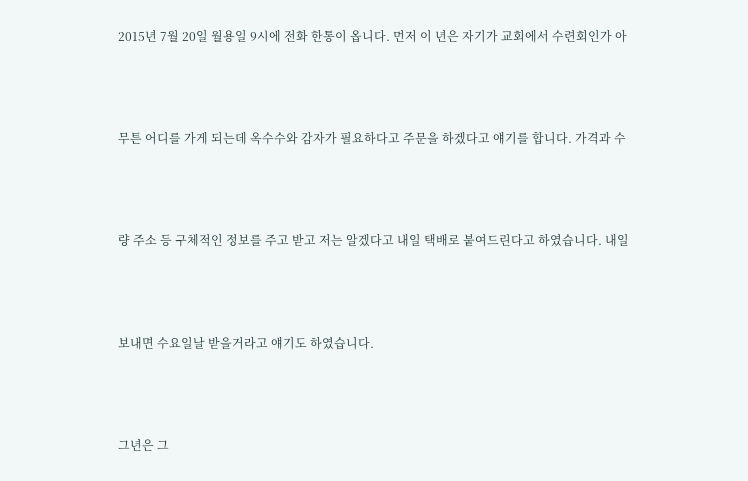2015년 7월 20일 월용일 9시에 전화 한통이 옵니다. 먼저 이 년은 자기가 교회에서 수련회인가 아



무튼 어디를 가게 되는데 옥수수와 감자가 필요하다고 주문을 하겠다고 얘기를 합니다. 가격과 수



량 주소 등 구체적인 정보를 주고 받고 저는 알겠다고 내일 택배로 붙여드린다고 하였습니다. 내일



보내면 수요일날 받을거라고 얘기도 하였습니다.



그년은 그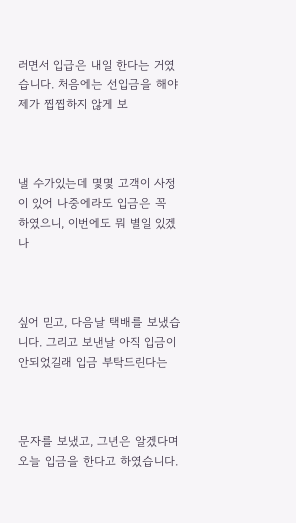러면서 입급은 내일 한다는 거였습니다. 처음에는 선입금을 해야 제가 찝찝하지 않게 보



낼 수가있는데 몇몇 고객이 사정이 있어 나중에라도 입금은 꼭 하였으니, 이번에도 뭐 별일 있겠나



싶어 믿고, 다음날 택배를 보냈습니다. 그리고 보낸날 아직 입금이 안되었길래 입금 부탁드린다는



문자를 보냈고, 그년은 알겠다며 오늘 입금을 한다고 하였습니다.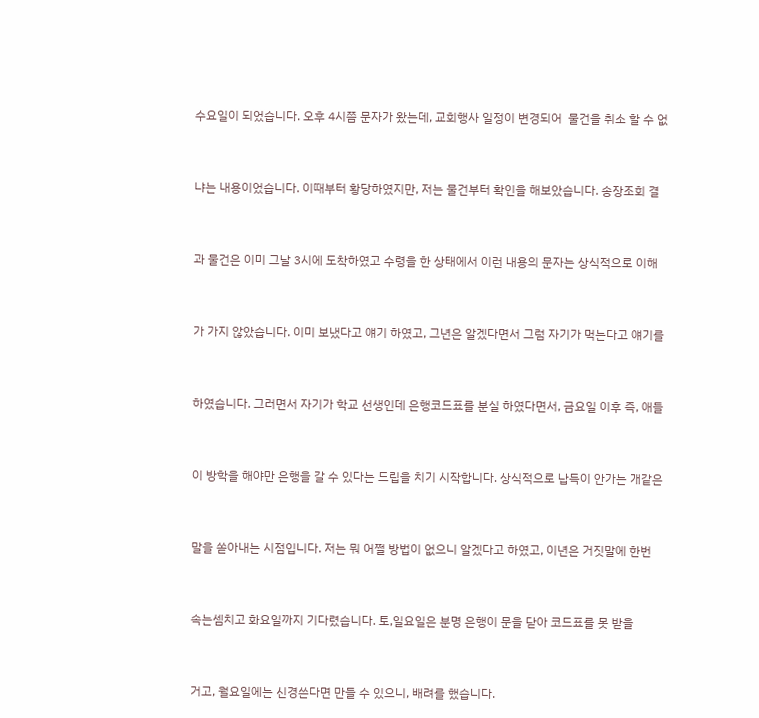수요일이 되었습니다. 오후 4시쯤 문자가 왔는데, 교회행사 일정이 변경되어  물건을 취소 할 수 없



냐는 내용이었습니다. 이때부터 황당하였지만, 저는 물건부터 확인을 해보았습니다. 송장조회 결



과 물건은 이미 그날 3시에 도착하였고 수령을 한 상태에서 이런 내용의 문자는 상식적으로 이해



가 가지 않았습니다. 이미 보냈다고 얘기 하였고, 그년은 알겠다면서 그럼 자기가 먹는다고 얘기를



하였습니다. 그러면서 자기가 학교 선생인데 은행코드표를 분실 하였다면서, 금요일 이후 즉, 애들



이 방학을 해야만 은행을 갈 수 있다는 드립을 치기 시작합니다. 상식적으로 납득이 안가는 개같은



말을 쏟아내는 시점입니다. 저는 뭐 어쩔 방법이 없으니 알겠다고 하였고, 이년은 거짓말에 한번



속는셈치고 화요일까지 기다렸습니다. 토,일요일은 분명 은행이 문을 닫아 코드표를 못 받을



거고, 월요일에는 신경쓴다면 만들 수 있으니, 배려를 했습니다.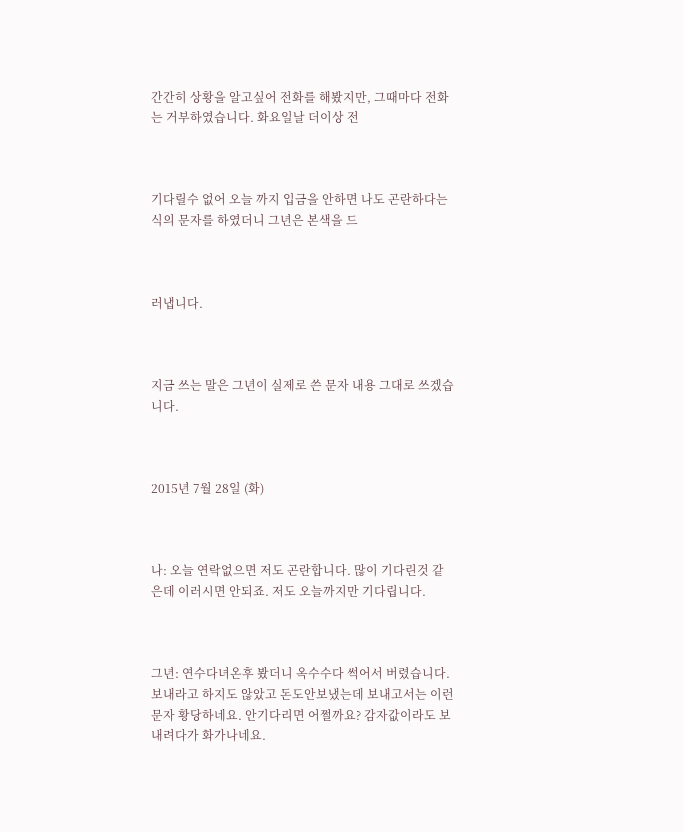간간히 상황을 알고싶어 전화를 해봤지만, 그때마다 전화는 거부하였습니다. 화요일날 더이상 전



기다릴수 없어 오늘 까지 입금을 안하면 나도 곤란하다는 식의 문자를 하였더니 그년은 본색을 드



러냅니다.



지금 쓰는 말은 그년이 실제로 쓴 문자 내용 그대로 쓰겠습니다.



2015년 7월 28일 (화)



나: 오늘 연락없으면 저도 곤란합니다. 많이 기다린것 같은데 이러시면 안되죠. 저도 오늘까지만 기다립니다.



그년: 연수다녀온후 봤더니 옥수수다 썩어서 버렸습니다. 보내라고 하지도 않았고 돈도안보냈는데 보내고서는 이런문자 황당하네요. 안기다리면 어쩔까요? 감자값이라도 보내려다가 화가나네요.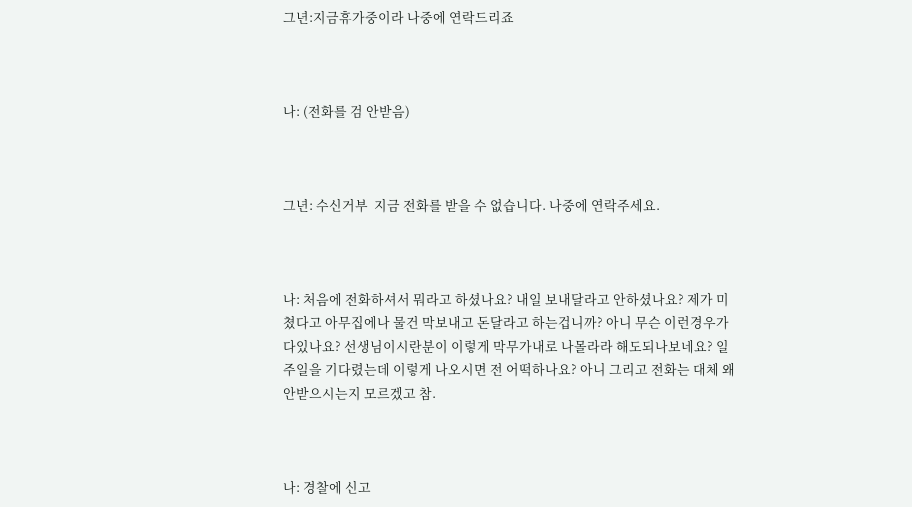그년:지금휴가중이라 나중에 연락드리죠



나: (전화를 검 안받음)



그년: 수신거부  지금 전화를 받을 수 없습니다. 나중에 연락주세요.



나: 처음에 전화하셔서 뭐라고 하셨나요? 내일 보내달라고 안하셨나요? 제가 미쳤다고 아무집에나 물건 막보내고 돈달라고 하는겁니까? 아니 무슨 이런경우가 다있나요? 선생님이시란분이 이렇게 막무가내로 나몰라라 해도되나보네요? 일주일을 기다렸는데 이렇게 나오시면 전 어떡하나요? 아니 그리고 전화는 대체 왜 안받으시는지 모르겠고 참.



나: 경찰에 신고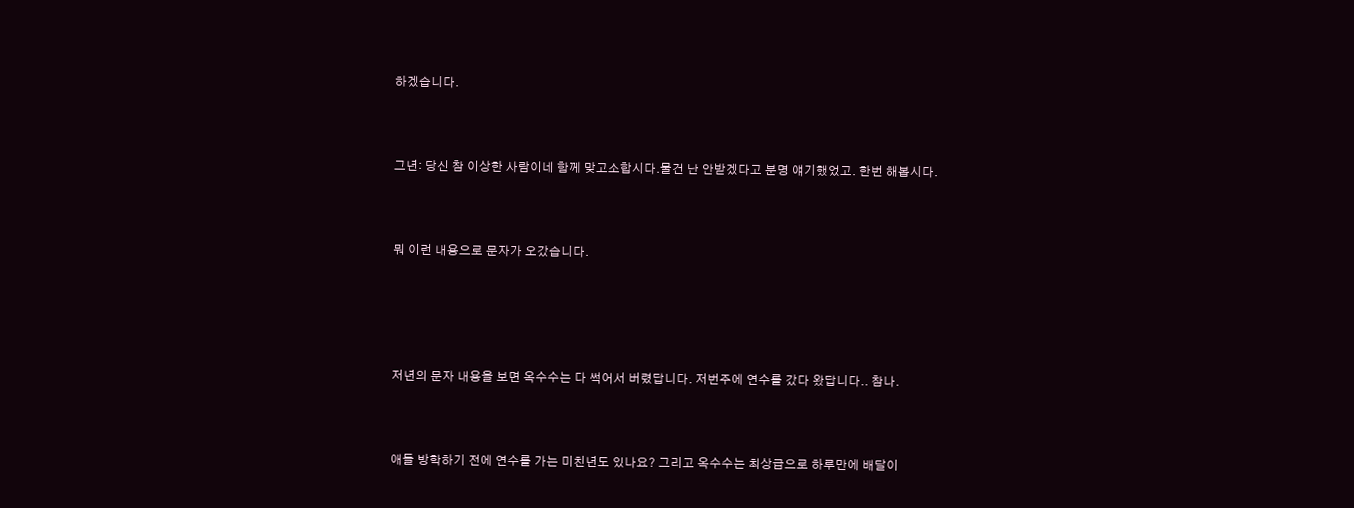하겠습니다.



그년: 당신 참 이상한 사람이네 함께 맞고소합시다.물건 난 안받겠다고 분명 얘기했었고. 한번 해봅시다.



뭐 이런 내용으로 문자가 오갔습니다.





저년의 문자 내용을 보면 옥수수는 다 썩어서 버렸답니다. 저번주에 연수를 갔다 왔답니다.. 참나.



애들 방학하기 전에 연수를 가는 미친년도 있나요? 그리고 옥수수는 최상급으로 하루만에 배달이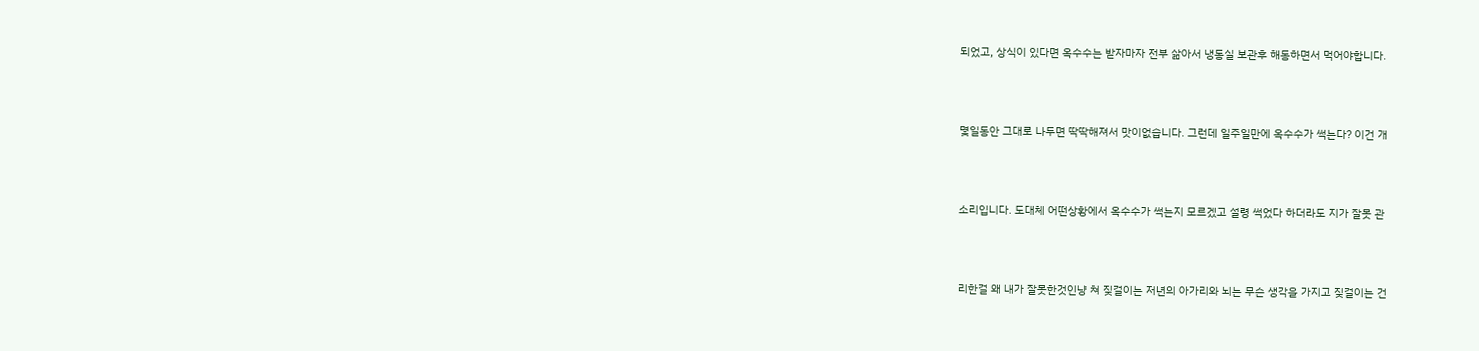되었고, 상식이 있다면 옥수수는 받자마자 전부 삶아서 냉동실 보관후 해동하면서 먹어야합니다.



몇일동안 그대로 나두면 딱딱해져서 맛이없습니다. 그런데 일주일만에 옥수수가 썩는다? 이건 개



소리입니다. 도대체 어떤상황에서 옥수수가 썩는지 모르겠고 설령 썩었다 하더라도 지가 잘못 관



리한걸 왜 내가 잘못한것인냥 쳐 짖걸이는 저년의 아가리와 뇌는 무슨 생각을 가지고 짖걸이는 건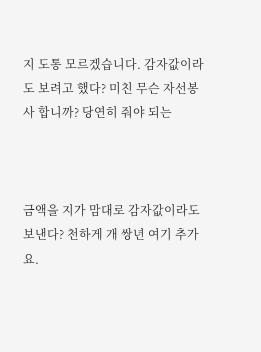지 도통 모르겠습니다. 감자값이라도 보려고 했다? 미친 무슨 자선봉사 합니까? 당연히 줘야 되는



금액을 지가 맘대로 감자값이라도 보낸다? 천하게 개 쌍년 여기 추가요.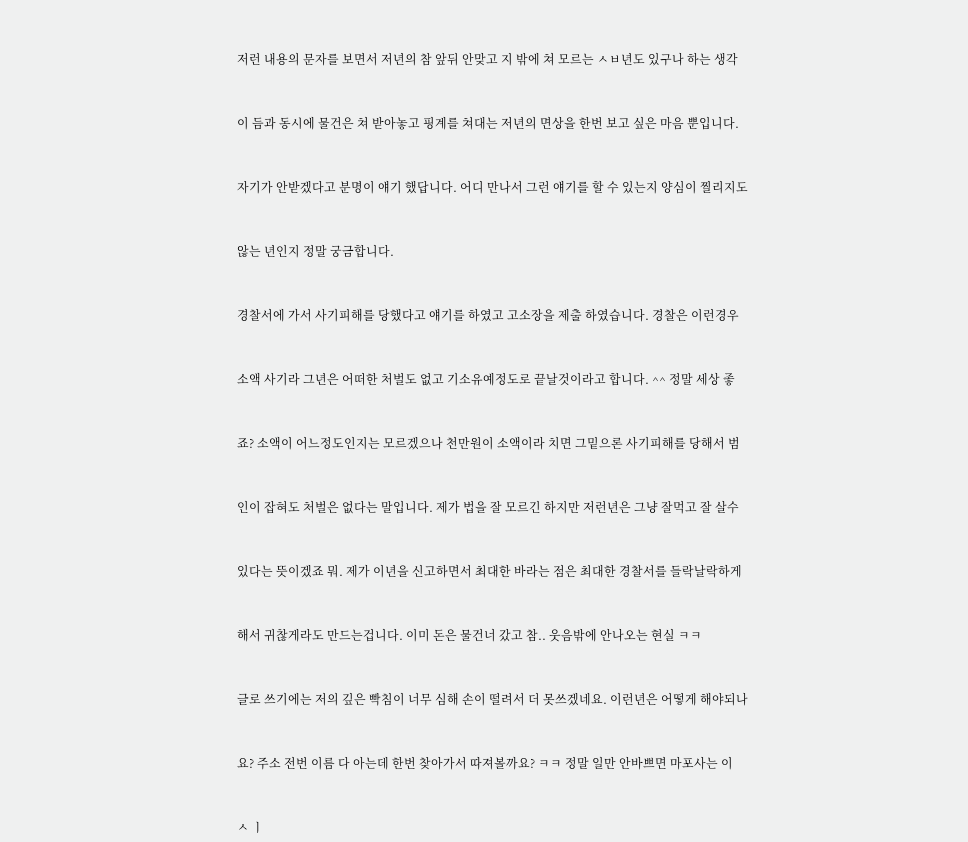저런 내용의 문자를 보면서 저년의 참 앞뒤 안맞고 지 밖에 쳐 모르는 ㅅㅂ년도 있구나 하는 생각



이 듬과 동시에 물건은 쳐 받아놓고 핑계를 쳐대는 저년의 면상을 한번 보고 싶은 마음 뿐입니다.



자기가 안받겠다고 분명이 얘기 했답니다. 어디 만나서 그런 얘기를 할 수 있는지 양심이 찔리지도



않는 년인지 정말 궁금합니다.



경찰서에 가서 사기피해를 당했다고 얘기를 하였고 고소장을 제출 하였습니다. 경찰은 이런경우



소액 사기라 그년은 어떠한 처벌도 없고 기소유예정도로 끝날것이라고 합니다. ^^ 정말 세상 좋



죠? 소액이 어느정도인지는 모르겠으나 천만원이 소액이라 치면 그밑으론 사기피해를 당해서 범



인이 잡혀도 처벌은 없다는 말입니다. 제가 법을 잘 모르긴 하지만 저런년은 그냥 잘먹고 잘 살수



있다는 뜻이겠죠 뭐. 제가 이년을 신고하면서 최대한 바라는 점은 최대한 경찰서를 들락날락하게



해서 귀찮게라도 만드는겁니다. 이미 돈은 물건너 갔고 참.. 웃음밖에 안나오는 현실 ㅋㅋ



글로 쓰기에는 저의 깊은 빡침이 너무 심해 손이 떨려서 더 못쓰겠네요. 이런년은 어떻게 해야되나



요? 주소 전번 이름 다 아는데 한번 찾아가서 따져볼까요? ㅋㅋ 정말 일만 안바쁘면 마포사는 이



ㅅ ㅣ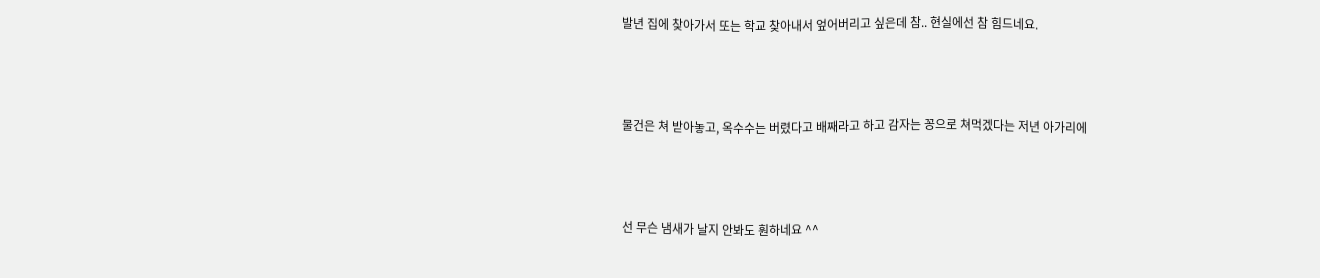발년 집에 찾아가서 또는 학교 찾아내서 엎어버리고 싶은데 참.. 현실에선 참 힘드네요.



물건은 쳐 받아놓고, 옥수수는 버렸다고 배째라고 하고 감자는 꽁으로 쳐먹겠다는 저년 아가리에



선 무슨 냄새가 날지 안봐도 훤하네요 ^^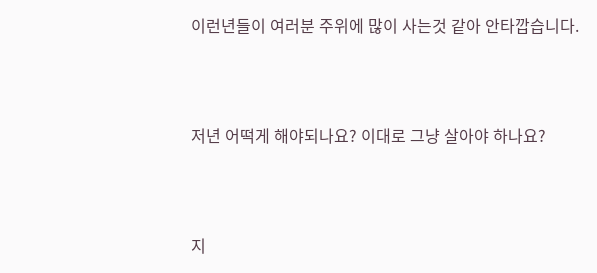이런년들이 여러분 주위에 많이 사는것 같아 안타깝습니다.



저년 어떡게 해야되나요? 이대로 그냥 살아야 하나요?



지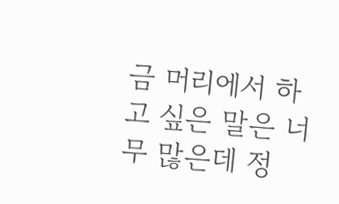금 머리에서 하고 싶은 말은 너무 많은데 정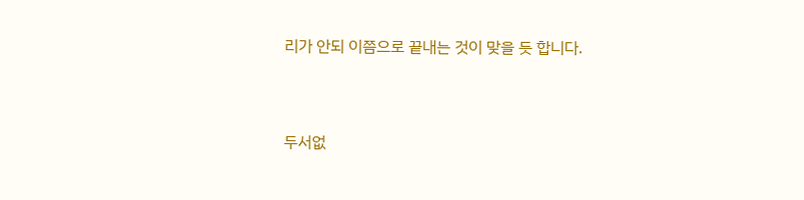리가 안되 이쯤으로 끝내는 것이 맞을 듯 합니다.



두서없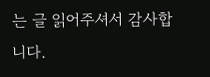는 글 읽어주셔서 감사합니다.